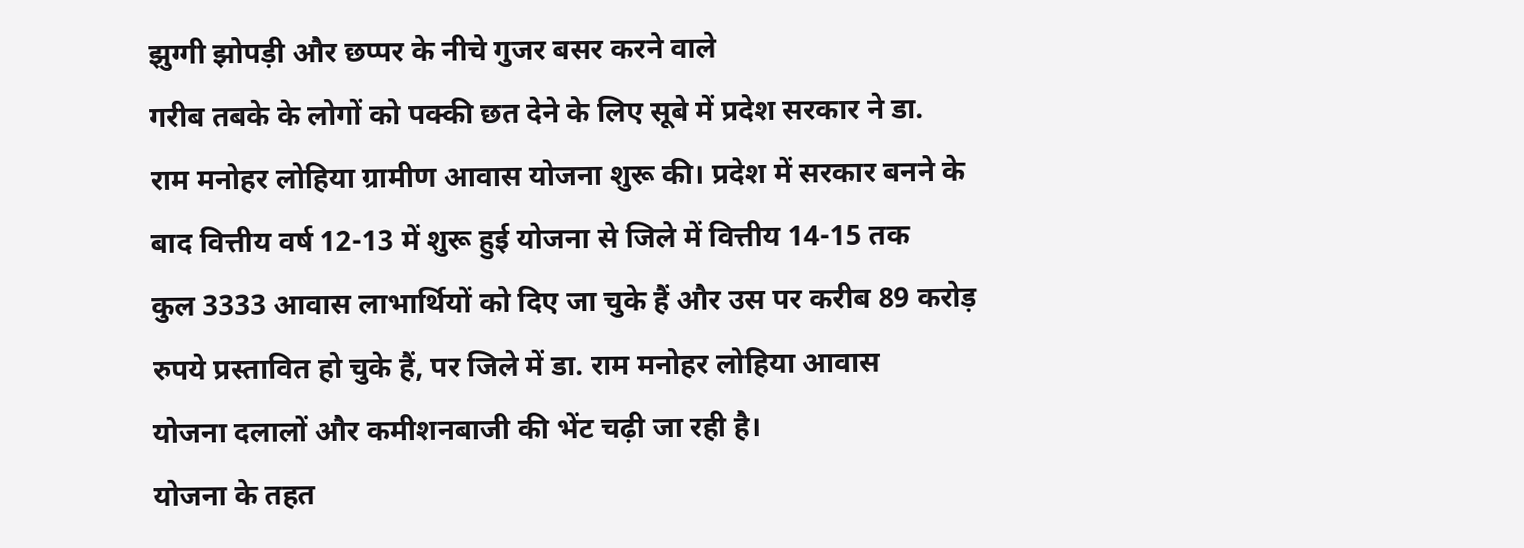झुग्गी झोपड़ी और छप्पर के नीचे गुजर बसर करने वाले
गरीब तबके के लोगों को पक्की छत देने के लिए सूबे में प्रदेश सरकार ने डा.
राम मनोहर लोहिया ग्रामीण आवास योजना शुरू की। प्रदेश में सरकार बनने के
बाद वित्तीय वर्ष 12-13 में शुरू हुई योजना से जिले में वित्तीय 14-15 तक
कुल 3333 आवास लाभार्थियों को दिए जा चुके हैं और उस पर करीब 89 करोड़
रुपये प्रस्तावित हो चुके हैं, पर जिले में डा. राम मनोहर लोहिया आवास
योजना दलालों और कमीशनबाजी की भेंट चढ़ी जा रही है।
योजना के तहत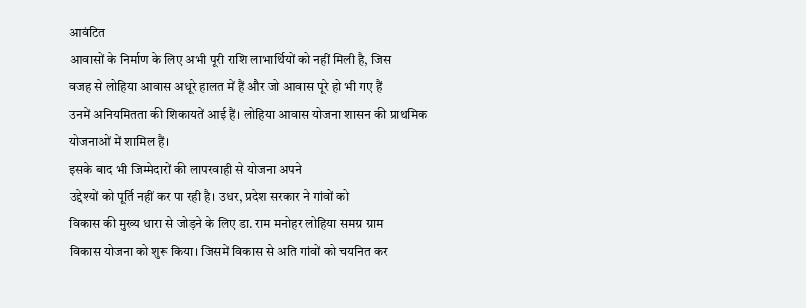आवंटित
आवासों के निर्माण के लिए अभी पूरी राशि लाभार्थियों को नहीं मिली है, जिस
वजह से लोहिया आवास अधूरे हालत में हैं और जो आवास पूरे हो भी गए हैं
उनमें अनियमितता की शिकायतें आई हैं। लोहिया आवास योजना शासन की प्राथमिक
योजनाओं में शामिल हैं।
इसके बाद भी जिम्मेदारों की लापरवाही से योजना अपने
उद्देश्यों को पूर्ति नहीं कर पा रही है। उधर, प्रदेश सरकार ने गांवों को
विकास की मुख्य धारा से जोड़ने के लिए डा. राम मनोहर लोहिया समग्र ग्राम
विकास योजना को शुरू किया। जिसमें विकास से अति गांवों को चयनित कर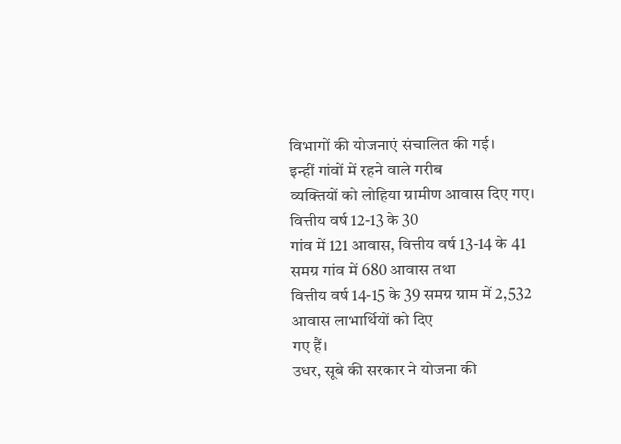विभागों की योजनाएं संचालित की गई।
इन्हीं गांवों में रहने वाले गरीब
व्यक्तियों को लोहिया ग्रामीण आवास दिए गए। वित्तीय वर्ष 12-13 के 30
गांव में 121 आवास, वित्तीय वर्ष 13-14 के 41 समग्र गांव में 680 आवास तथा
वित्तीय वर्ष 14-15 के 39 समग्र ग्राम में 2,532 आवास लाभार्थियों को दिए
गए हैं।
उधर, सूबे की सरकार ने योजना की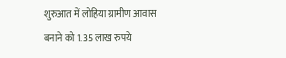शुरुआत में लोहिया ग्रामीण आवास
बनाने को 1.35 लाख रुपये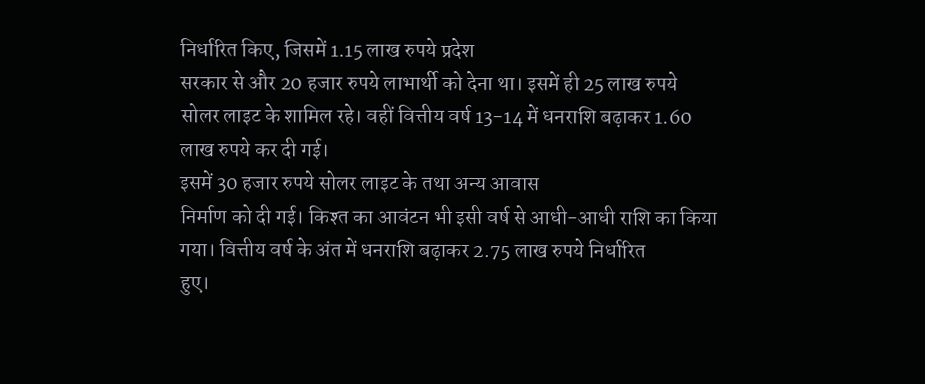निर्धारित किए, जिसमें 1.15 लाख रुपये प्रदेश
सरकार से और 20 हजार रुपये लाभार्थी को देना था। इसमें ही 25 लाख रुपये
सोलर लाइट के शामिल रहे। वहीं वित्तीय वर्ष 13-14 में धनराशि बढ़ाकर 1.60
लाख रुपये कर दी गई।
इसमें 30 हजार रुपये सोलर लाइट के तथा अन्य आवास
निर्माण को दी गई। किश्त का आवंटन भी इसी वर्ष से आधी-आधी राशि का किया
गया। वित्तीय वर्ष के अंत में धनराशि बढ़ाकर 2.75 लाख रुपये निर्धारित
हुए।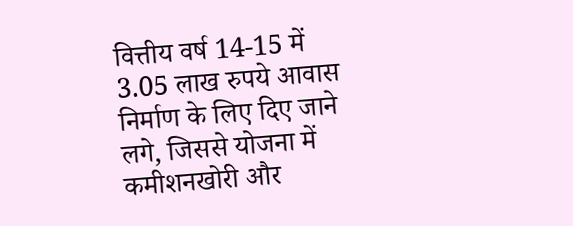वित्तीय वर्ष 14-15 में 3.05 लाख रुपये आवास निर्माण के लिए दिए जाने लगे, जिससे योजना में कमीशनखोरी और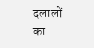दलालों का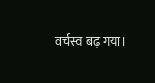वर्चस्व बढ़ गया।